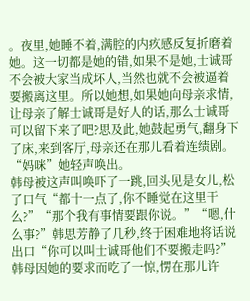。夜里,她睡不着,满腔的内疚感反复折磨着她。这一切都是她的错,如果不是她,士诚哥不会被大家当成坏人,当然也就不会被逼着要搬离这里。所以她想,如果她向母亲求情,让母亲了解士诚哥是好人的话,那么士诚哥可以留下来了吧?思及此,她鼓起勇气,翻身下了床,来到客厅,母亲还在那儿看着连绩剧。“妈咪”她轻声唤出。
韩母被这声叫唤吓了一跳,回头见是女儿,松了口气“都十一点了,你不睡觉在这里干么?”“那个我有事情要跟你说。”“嗯,什么事?”韩思芳静了几秒,终于困难地将话说出口“你可以叫士诚哥他们不要搬走吗?”韩母因她的要求而吃了一惊,愣在那儿许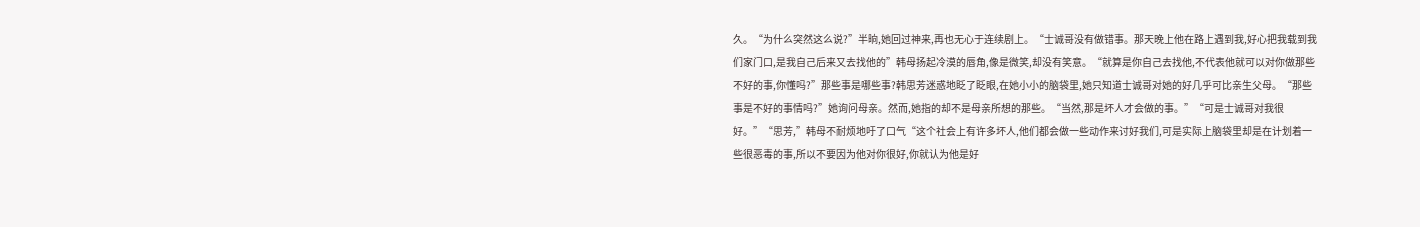久。“为什么突然这么说?”半晌,她回过神来,再也无心于连续剧上。“士诚哥没有做错事。那天晚上他在路上遇到我,好心把我载到我们家门口,是我自己后来又去找他的”韩母扬起冷漠的唇角,像是微笑,却没有笑意。“就算是你自己去找他,不代表他就可以对你做那些不好的事,你懂吗?”那些事是哪些事?韩思芳迷惑地眨了眨眼,在她小小的脑袋里,她只知道士诚哥对她的好几乎可比亲生父母。“那些事是不好的事情吗?”她询问母亲。然而,她指的却不是母亲所想的那些。“当然,那是坏人才会做的事。”“可是士诚哥对我很好。”“思芳,”韩母不耐烦地吁了口气“这个社会上有许多坏人,他们都会做一些动作来讨好我们,可是实际上脑袋里却是在计划着一些很恶毒的事,所以不要因为他对你很好,你就认为他是好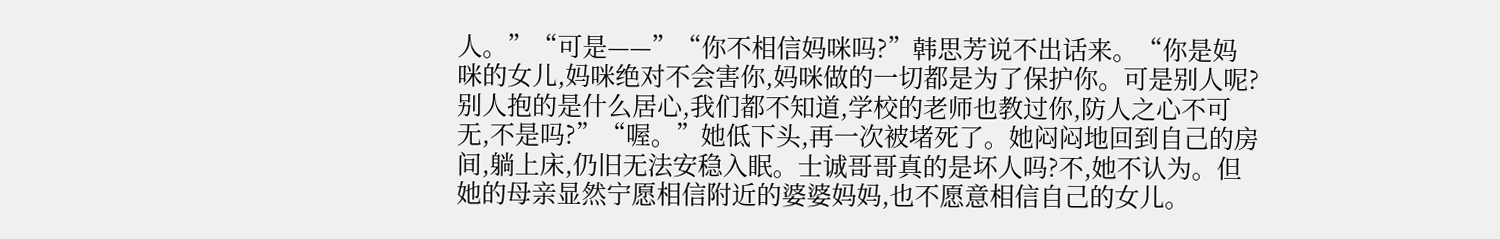人。”“可是——”“你不相信妈咪吗?”韩思芳说不出话来。“你是妈咪的女儿,妈咪绝对不会害你,妈咪做的一切都是为了保护你。可是别人呢?别人抱的是什么居心,我们都不知道,学校的老师也教过你,防人之心不可无,不是吗?”“喔。”她低下头,再一次被堵死了。她闷闷地回到自己的房间,躺上床,仍旧无法安稳入眠。士诚哥哥真的是坏人吗?不,她不认为。但她的母亲显然宁愿相信附近的婆婆妈妈,也不愿意相信自己的女儿。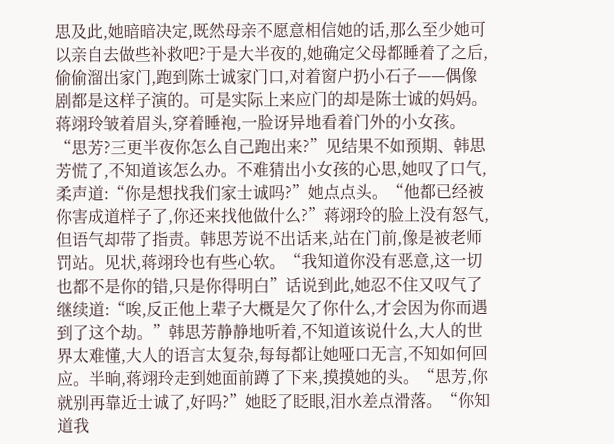思及此,她暗暗决定,既然母亲不愿意相信她的话,那么至少她可以亲自去做些补救吧?于是大半夜的,她确定父母都睡着了之后,偷偷溜出家门,跑到陈士诚家门口,对着窗户扔小石子——偶像剧都是这样子演的。可是实际上来应门的却是陈士诚的妈妈。蒋翊玲皱着眉头,穿着睡袍,一脸讶异地看着门外的小女孩。“思芳?三更半夜你怎么自己跑出来?”见结果不如预期、韩思芳慌了,不知道该怎么办。不难猜出小女孩的心思,她叹了口气,柔声道:“你是想找我们家士诚吗?”她点点头。“他都已经被你害成道样子了,你还来找他做什么?”蒋翊玲的脸上没有怒气,但语气却带了指责。韩思芳说不出话来,站在门前,像是被老师罚站。见状,蒋翊玲也有些心软。“我知道你没有恶意,这一切也都不是你的错,只是你得明白”话说到此,她忍不住又叹气了继续道:“唉,反正他上辈子大概是欠了你什么,才会因为你而遇到了这个劫。”韩思芳静静地听着,不知道该说什么,大人的世界太难懂,大人的语言太复杂,每每都让她哑口无言,不知如何回应。半晌,蒋翊玲走到她面前蹲了下来,摸摸她的头。“思芳,你就别再靠近士诚了,好吗?”她眨了眨眼,泪水差点滑落。“你知道我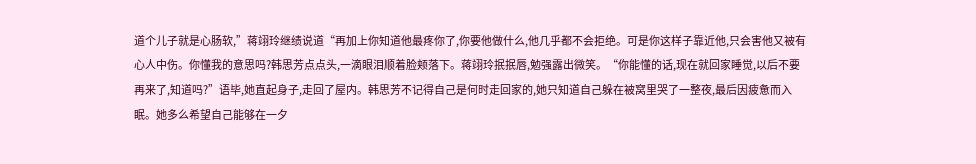道个儿子就是心肠软,”蒋翊玲继绩说道“再加上你知道他最疼你了,你要他做什么,他几乎都不会拒绝。可是你这样子靠近他,只会害他又被有心人中伤。你懂我的意思吗?韩思芳点点头,一滴眼泪顺着脸颊落下。蒋翊玲抿抿唇,勉强露出微笑。“你能懂的话,现在就回家睡觉,以后不要再来了,知道吗?”语毕,她直起身子,走回了屋内。韩思芳不记得自己是何时走回家的,她只知道自己躲在被窝里哭了一整夜,最后因疲惫而入眠。她多么希望自己能够在一夕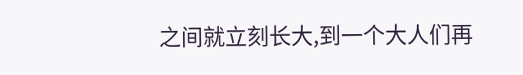之间就立刻长大,到一个大人们再